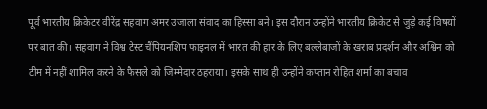पूर्व भारतीय क्रिकेटर वीरेंद्र सहवाग अमर उजाला संवाद का हिस्सा बने। इस दौरान उन्होंने भारतीय क्रिकेट से जुड़े कई विषयों पर बात की। सहवाग ने विश्व टेस्ट चैंपियनशिप फाइनल में भारत की हार के लिए बल्लेबाजों के खराब प्रदर्शन और अश्विन को टीम में नहीं शामिल करने के फैसले को जिम्मेदार ठहराया। इसके साथ ही उन्होंने कप्तान रोहित शर्मा का बचाव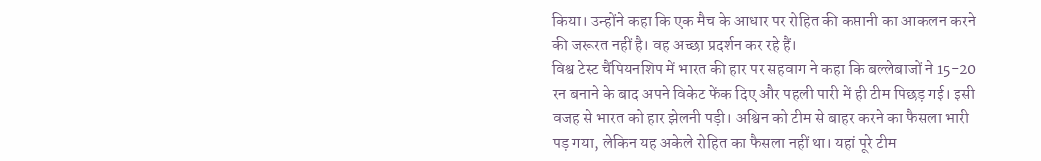किया। उन्होंने कहा कि एक मैच के आधार पर रोहित की कप्तानी का आकलन करने की जरूरत नहीं है। वह अच्छा प्रदर्शन कर रहे हैं।
विश्व टेस्ट चैंपियनशिप में भारत की हार पर सहवाग ने कहा कि बल्लेबाजों ने 15-20 रन बनाने के बाद अपने विकेट फेंक दिए और पहली पारी में ही टीम पिछड़ गई। इसी वजह से भारत को हार झेलनी पड़ी। अश्विन को टीम से बाहर करने का फैसला भारी पड़ गया, लेकिन यह अकेले रोहित का फैसला नहीं था। यहां पूरे टीम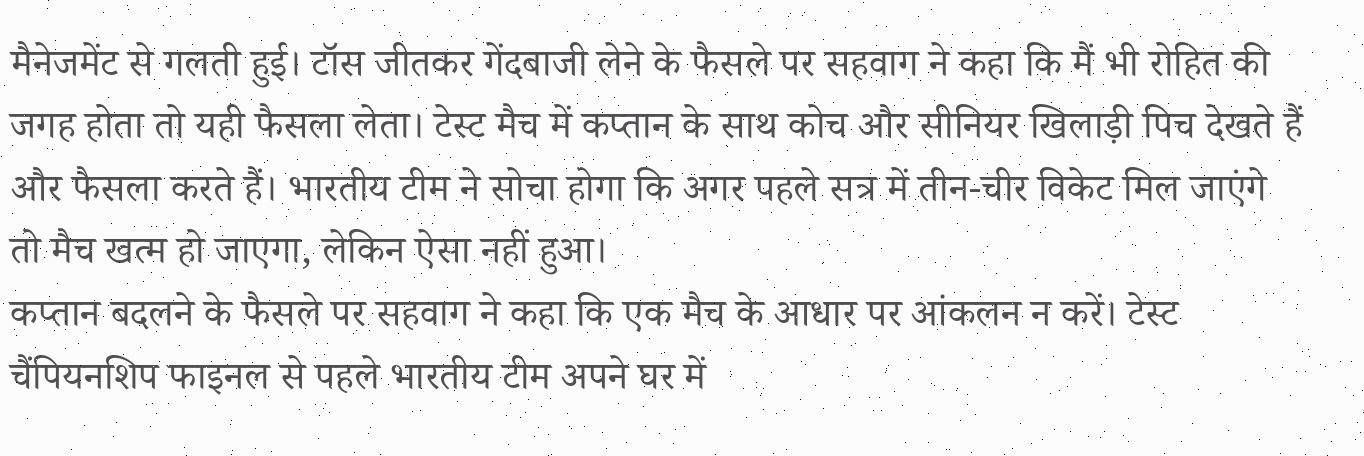मैनेजमेंट से गलती हुई। टॉस जीतकर गेंदबाजी लेने के फैसले पर सहवाग ने कहा कि मैं भी रोहित की जगह होता तो यही फैसला लेता। टेस्ट मैच में कप्तान के साथ कोच और सीनियर खिलाड़ी पिच देखते हैं और फैसला करते हैं। भारतीय टीम ने सोचा होगा कि अगर पहले सत्र में तीन-चीर विकेट मिल जाएंगे तो मैच खत्म हो जाएगा, लेकिन ऐसा नहीं हुआ।
कप्तान बदलने के फैसले पर सहवाग ने कहा कि एक मैच के आधार पर आंकलन न करें। टेस्ट चैंपियनशिप फाइनल से पहले भारतीय टीम अपने घर में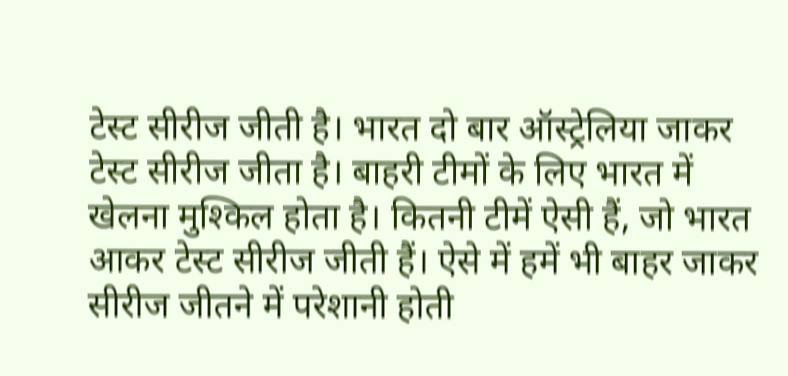टेस्ट सीरीज जीती है। भारत दो बार ऑस्ट्रेलिया जाकर टेस्ट सीरीज जीता है। बाहरी टीमों के लिए भारत में खेलना मुश्किल होता है। कितनी टीमें ऐसी हैं, जो भारत आकर टेस्ट सीरीज जीती हैं। ऐसे में हमें भी बाहर जाकर सीरीज जीतने में परेशानी होती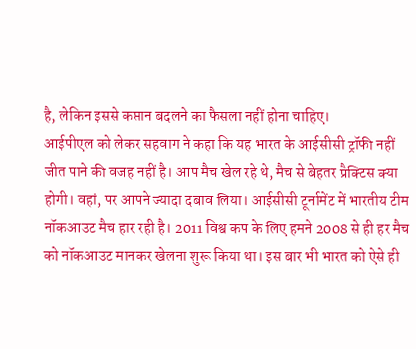है, लेकिन इससे कप्तान बदलने का फैसला नहीं होना चाहिए।
आईपीएल को लेकर सहवाग ने कहा कि यह भारत के आईसीसी ट्रॉफी नहीं जीत पाने की वजह नहीं है। आप मैच खेल रहे थे, मैच से बेहतर प्रैक्टिस क्या होगी। वहां, पर आपने ज्यादा दबाव लिया। आईसीसी टूर्नामेंट में भारतीय टीम नॉकआउट मैच हार रही है। 2011 विश्व कप के लिए हमने 2008 से ही हर मैच को नॉकआउट मानकर खेलना शुरू किया था। इस बार भी भारत को ऐसे ही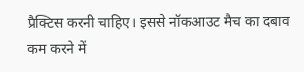प्रैक्टिस करनी चाहिए। इससे नॉकआउट मैच का दबाव कम करने में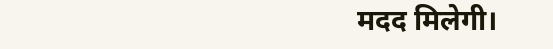मदद मिलेगी।